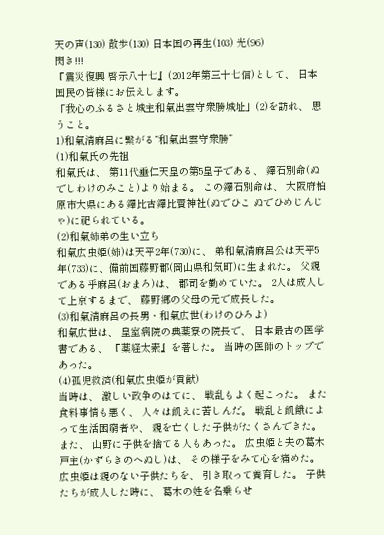天の声(130) 散歩(130) 日本国の再生(103) 光(96)
閃き!!!
『震災復興 啓示八十七』(2012年第三十七信)として、 日本国民の皆様にお伝えします。
「我心のふるさと城主和氣出雲守衆勝城址」(2)を訪れ、 思うこと。
1)和氣清麻呂に繋がる“和氣出雲守衆勝”
(1)和氣氏の先祖
和氣氏は、 第11代垂仁天皇の第5皇子である、 鐸石別命(ぬでしわけのみこと)より始まる。 この鐸石別命は、 大阪府柏原市大県にある鐸比古鐸比賣神社(ぬでひこ ぬでひめじんじゃ)に祀られている。
(2)和氣姉弟の生い立ち
和氣広虫姫(姉)は天平2年(730)に、 弟和氣清麻呂公は天平5年(733)に、備前国藤野郡(岡山県和気町)に生まれた。 父親である乎麻呂(おまろ)は、 郡司を勤めていた。 2人は成人して上京するまで、 藤野郷の父母の元で成長した。
(3)和氣清麻呂の長男・和氣広世(わけのひろよ)
和氣広世は、 皇室病院の典薬寮の院長で、 日本最古の医学書である、 『薬経太素』を著した。 当時の医師のトップであった。
(4)孤児救済(和氣広虫姫が貢献)
当時は、 激しい政争のはてに、 戦乱もよく起こった。 また食料事情も悪く、 人々は飢えに苦しんだ。 戦乱と飢餓によって生活困窮者や、 親を亡くした子供がたくさんできた。 また、 山野に子供を捨てる人もあった。 広虫姫と夫の葛木戸主(かずらきのへぬし)は、 その様子をみて心を痛めた。 広虫姫は親のない子供たちを、 引き取って養育した。 子供たちが成人した時に、 葛木の姓を名乗らせ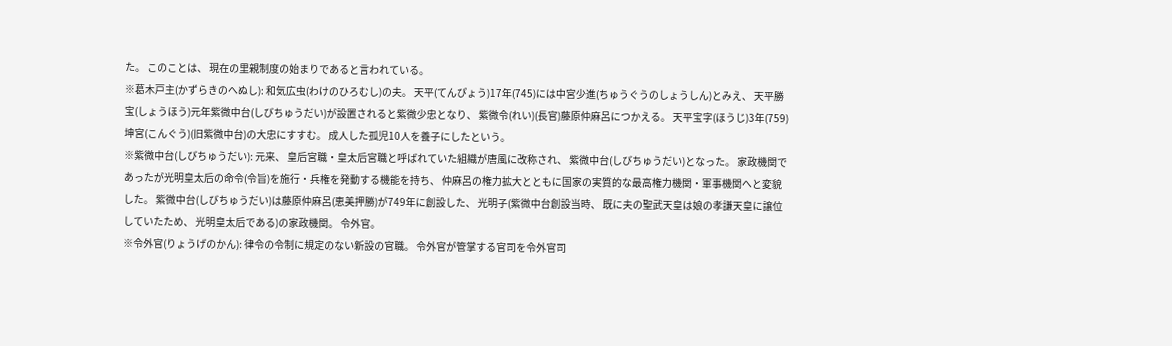た。 このことは、 現在の里親制度の始まりであると言われている。
※葛木戸主(かずらきのへぬし): 和気広虫(わけのひろむし)の夫。 天平(てんぴょう)17年(745)には中宮少進(ちゅうぐうのしょうしん)とみえ、 天平勝宝(しょうほう)元年紫微中台(しびちゅうだい)が設置されると紫微少忠となり、 紫微令(れい)(長官)藤原仲麻呂につかえる。 天平宝字(ほうじ)3年(759)坤宮(こんぐう)(旧紫微中台)の大忠にすすむ。 成人した孤児10人を養子にしたという。
※紫微中台(しびちゅうだい): 元来、 皇后宮職・皇太后宮職と呼ばれていた組織が唐風に改称され、 紫微中台(しびちゅうだい)となった。 家政機関であったが光明皇太后の命令(令旨)を施行・兵権を発動する機能を持ち、 仲麻呂の権力拡大とともに国家の実質的な最高権力機関・軍事機関へと変貌した。 紫微中台(しびちゅうだい)は藤原仲麻呂(恵美押勝)が749年に創設した、 光明子(紫微中台創設当時、 既に夫の聖武天皇は娘の孝謙天皇に譲位していたため、 光明皇太后である)の家政機関。 令外官。
※令外官(りょうげのかん): 律令の令制に規定のない新設の官職。 令外官が管掌する官司を令外官司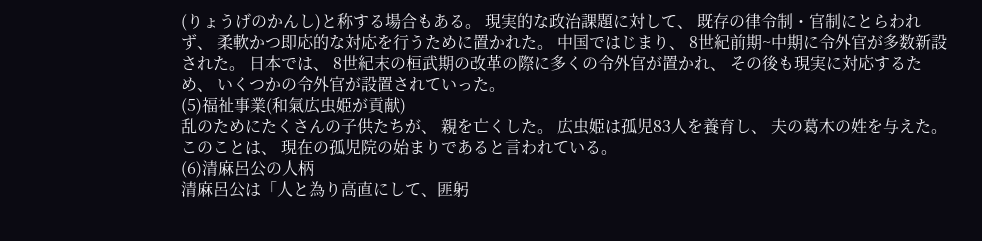(りょうげのかんし)と称する場合もある。 現実的な政治課題に対して、 既存の律令制・官制にとらわれず、 柔軟かつ即応的な対応を行うために置かれた。 中国ではじまり、 8世紀前期~中期に令外官が多数新設された。 日本では、 8世紀末の桓武期の改革の際に多くの令外官が置かれ、 その後も現実に対応するため、 いくつかの令外官が設置されていった。
(5)福祉事業(和氣広虫姫が貢献)
乱のためにたくさんの子供たちが、 親を亡くした。 広虫姫は孤児83人を養育し、 夫の葛木の姓を与えた。 このことは、 現在の孤児院の始まりであると言われている。
(6)清麻呂公の人柄
清麻呂公は「人と為り高直にして、匪躬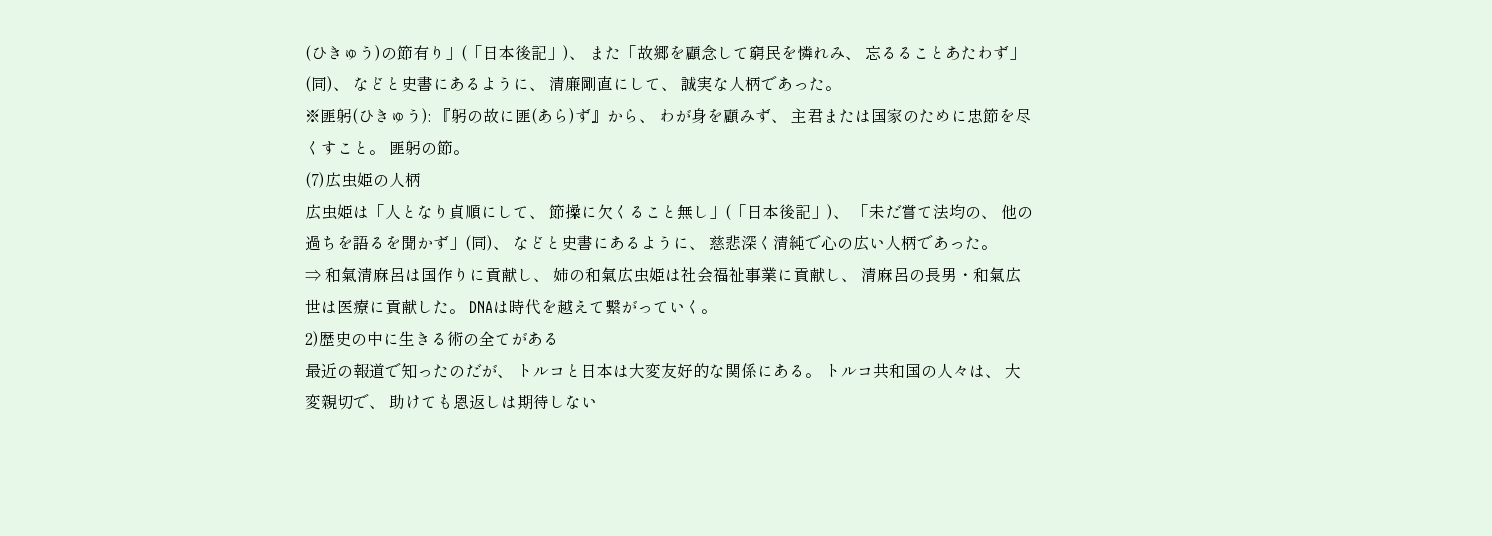(ひきゅう)の節有り」(「日本後記」)、 また「故郷を顧念して窮民を憐れみ、 忘るることあたわず」(同)、 などと史書にあるように、 清廉剛直にして、 誠実な人柄であった。
※匪躬(ひきゅう): 『躬の故に匪(あら)ず』から、 わが身を顧みず、 主君または国家のために忠節を尽くすこと。 匪躬の節。
(7)広虫姫の人柄
広虫姫は「人となり貞順にして、 節操に欠くること無し」(「日本後記」)、 「未だ嘗て法均の、 他の過ちを語るを聞かず」(同)、 などと史書にあるように、 慈悲深く清純で心の広い人柄であった。
⇒ 和氣清麻呂は国作りに貢献し、 姉の和氣広虫姫は社会福祉事業に貢献し、 清麻呂の長男・和氣広世は医療に貢献した。 DNAは時代を越えて繋がっていく。
2)歴史の中に生きる術の全てがある
最近の報道で知ったのだが、 トルコと日本は大変友好的な関係にある。 トルコ共和国の人々は、 大変親切で、 助けても恩返しは期待しない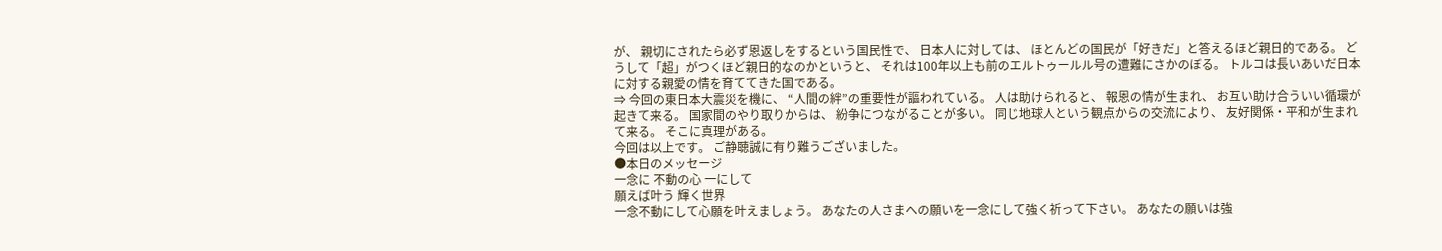が、 親切にされたら必ず恩返しをするという国民性で、 日本人に対しては、 ほとんどの国民が「好きだ」と答えるほど親日的である。 どうして「超」がつくほど親日的なのかというと、 それは100年以上も前のエルトゥールル号の遭難にさかのぼる。 トルコは長いあいだ日本に対する親愛の情を育ててきた国である。
⇒ 今回の東日本大震災を機に、 “人間の絆”の重要性が謳われている。 人は助けられると、 報恩の情が生まれ、 お互い助け合ういい循環が起きて来る。 国家間のやり取りからは、 紛争につながることが多い。 同じ地球人という観点からの交流により、 友好関係・平和が生まれて来る。 そこに真理がある。
今回は以上です。 ご静聴誠に有り難うございました。
●本日のメッセージ
一念に 不動の心 一にして
願えば叶う 輝く世界
一念不動にして心願を叶えましょう。 あなたの人さまへの願いを一念にして強く祈って下さい。 あなたの願いは強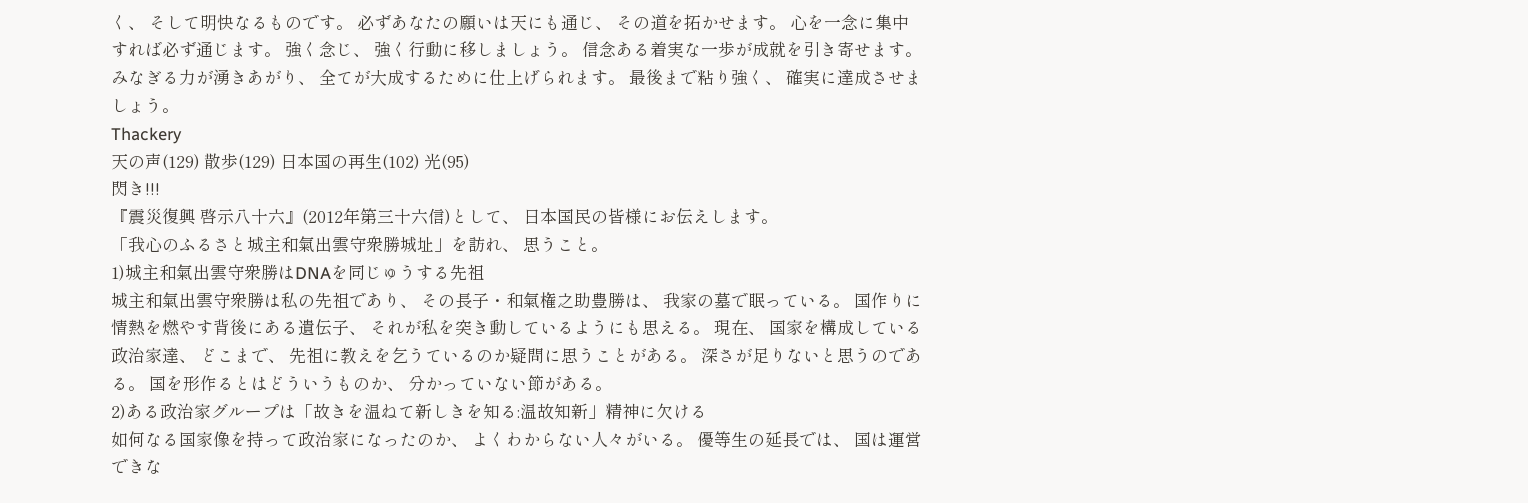く、 そして明快なるものです。 必ずあなたの願いは天にも通じ、 その道を拓かせます。 心を一念に集中すれば必ず通じます。 強く念じ、 強く行動に移しましょう。 信念ある着実な一歩が成就を引き寄せます。 みなぎる力が湧きあがり、 全てが大成するために仕上げられます。 最後まで粘り強く、 確実に達成させましょう。
Thackery
天の声(129) 散歩(129) 日本国の再生(102) 光(95)
閃き!!!
『震災復興 啓示八十六』(2012年第三十六信)として、 日本国民の皆様にお伝えします。
「我心のふるさと城主和氣出雲守衆勝城址」を訪れ、 思うこと。
1)城主和氣出雲守衆勝はDNAを同じゅうする先祖
城主和氣出雲守衆勝は私の先祖であり、 その長子・和氣権之助豊勝は、 我家の墓で眠っている。 国作りに情熱を燃やす背後にある遺伝子、 それが私を突き動しているようにも思える。 現在、 国家を構成している政治家達、 どこまで、 先祖に教えを乞うているのか疑問に思うことがある。 深さが足りないと思うのである。 国を形作るとはどういうものか、 分かっていない節がある。
2)ある政治家グループは「故きを温ねて新しきを知る:温故知新」精神に欠ける
如何なる国家像を持って政治家になったのか、 よくわからない人々がいる。 優等生の延長では、 国は運営できな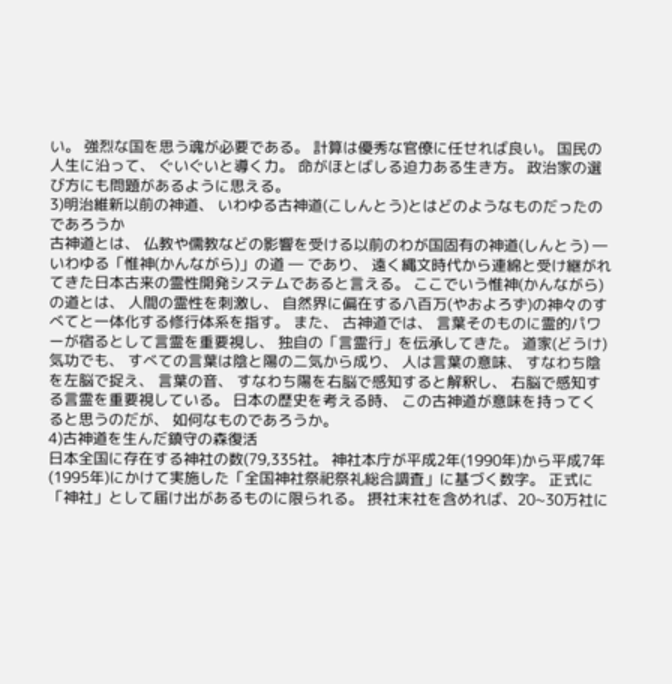い。 強烈な国を思う魂が必要である。 計算は優秀な官僚に任せれば良い。 国民の人生に沿って、 ぐいぐいと導く力。 命がほとばしる迫力ある生き方。 政治家の選び方にも問題があるように思える。
3)明治維新以前の神道、 いわゆる古神道(こしんとう)とはどのようなものだったのであろうか
古神道とは、 仏教や儒教などの影響を受ける以前のわが国固有の神道(しんとう) ― いわゆる「惟神(かんながら)」の道 ― であり、 遠く縄文時代から連綿と受け継がれてきた日本古来の霊性開発システムであると言える。 ここでいう惟神(かんながら)の道とは、 人間の霊性を刺激し、 自然界に偏在する八百万(やおよろず)の神々のすべてと一体化する修行体系を指す。 また、 古神道では、 言葉そのものに霊的パワーが宿るとして言霊を重要視し、 独自の「言霊行」を伝承してきた。 道家(どうけ)気功でも、 すべての言葉は陰と陽の二気から成り、 人は言葉の意味、 すなわち陰を左脳で捉え、 言葉の音、 すなわち陽を右脳で感知すると解釈し、 右脳で感知する言霊を重要視している。 日本の歴史を考える時、 この古神道が意味を持ってくると思うのだが、 如何なものであろうか。
4)古神道を生んだ鎮守の森復活
日本全国に存在する神社の数(79,335社。 神社本庁が平成2年(1990年)から平成7年(1995年)にかけて実施した「全国神社祭祀祭礼総合調査」に基づく数字。 正式に「神社」として届け出があるものに限られる。 摂社末社を含めれば、20~30万社に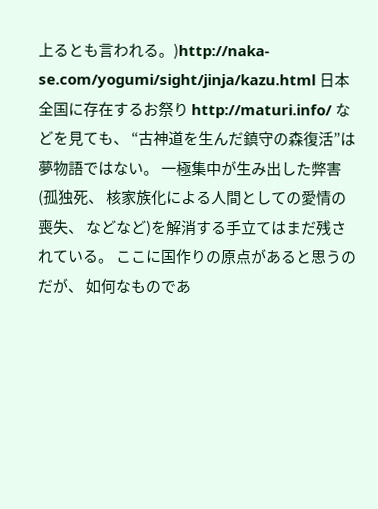上るとも言われる。)http://naka-se.com/yogumi/sight/jinja/kazu.html 日本全国に存在するお祭り http://maturi.info/ などを見ても、 “古神道を生んだ鎮守の森復活”は夢物語ではない。 一極集中が生み出した弊害(孤独死、 核家族化による人間としての愛情の喪失、 などなど)を解消する手立てはまだ残されている。 ここに国作りの原点があると思うのだが、 如何なものであ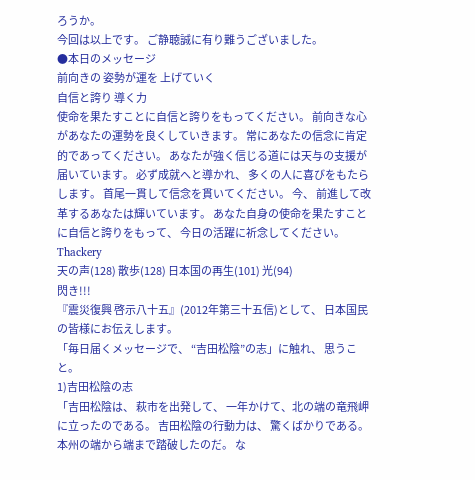ろうか。
今回は以上です。 ご静聴誠に有り難うございました。
●本日のメッセージ
前向きの 姿勢が運を 上げていく
自信と誇り 導く力
使命を果たすことに自信と誇りをもってください。 前向きな心があなたの運勢を良くしていきます。 常にあなたの信念に肯定的であってください。 あなたが強く信じる道には天与の支援が届いています。 必ず成就へと導かれ、 多くの人に喜びをもたらします。 首尾一貫して信念を貫いてください。 今、 前進して改革するあなたは輝いています。 あなた自身の使命を果たすことに自信と誇りをもって、 今日の活躍に祈念してください。
Thackery
天の声(128) 散歩(128) 日本国の再生(101) 光(94)
閃き!!!
『震災復興 啓示八十五』(2012年第三十五信)として、 日本国民の皆様にお伝えします。
「毎日届くメッセージで、 “吉田松陰”の志」に触れ、 思うこと。
1)吉田松陰の志
「吉田松陰は、 萩市を出発して、 一年かけて、北の端の竜飛岬に立ったのである。 吉田松陰の行動力は、 驚くばかりである。 本州の端から端まで踏破したのだ。 な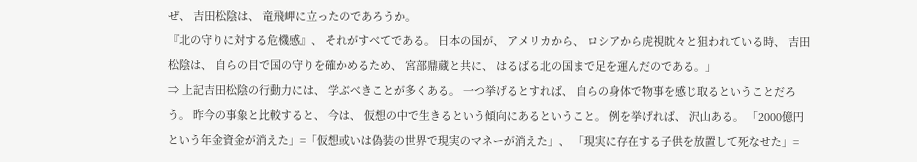ぜ、 吉田松陰は、 竜飛岬に立ったのであろうか。
『北の守りに対する危機感』、 それがすべてである。 日本の国が、 アメリカから、 ロシアから虎視眈々と狙われている時、 吉田松陰は、 自らの目で国の守りを確かめるため、 宮部鼎蔵と共に、 はるばる北の国まで足を運んだのである。」
⇒ 上記吉田松陰の行動力には、 学ぶべきことが多くある。 一つ挙げるとすれば、 自らの身体で物事を感じ取るということだろう。 昨今の事象と比較すると、 今は、 仮想の中で生きるという傾向にあるということ。 例を挙げれば、 沢山ある。 「2000億円という年金資金が消えた」=「仮想或いは偽装の世界で現実のマネーが消えた」、 「現実に存在する子供を放置して死なせた」=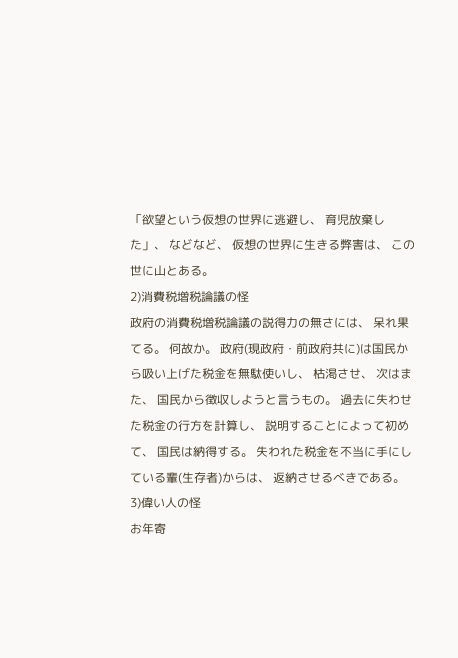「欲望という仮想の世界に逃避し、 育児放棄した」、 などなど、 仮想の世界に生きる弊害は、 この世に山とある。
2)消費税増税論議の怪
政府の消費税増税論議の説得力の無さには、 呆れ果てる。 何故か。 政府(現政府・前政府共に)は国民から吸い上げた税金を無駄使いし、 枯渇させ、 次はまた、 国民から徴収しようと言うもの。 過去に失わせた税金の行方を計算し、 説明することによって初めて、 国民は納得する。 失われた税金を不当に手にしている輩(生存者)からは、 返納させるべきである。
3)偉い人の怪
お年寄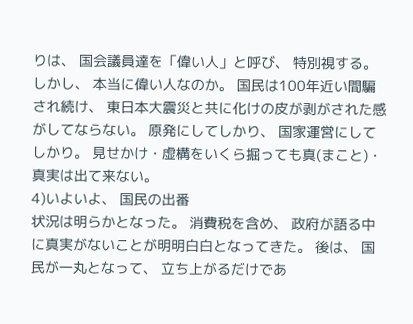りは、 国会議員達を「偉い人」と呼び、 特別視する。 しかし、 本当に偉い人なのか。 国民は100年近い間騙され続け、 東日本大震災と共に化けの皮が剥がされた感がしてならない。 原発にしてしかり、 国家運営にしてしかり。 見せかけ・虚構をいくら掘っても真(まこと)・真実は出て来ない。
4)いよいよ、 国民の出番
状況は明らかとなった。 消費税を含め、 政府が語る中に真実がないことが明明白白となってきた。 後は、 国民が一丸となって、 立ち上がるだけであ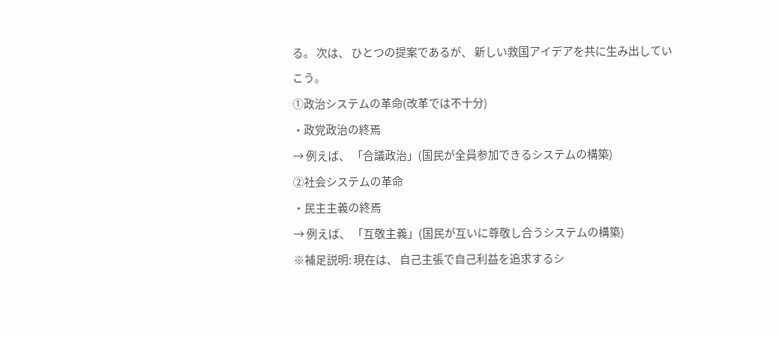る。 次は、 ひとつの提案であるが、 新しい救国アイデアを共に生み出していこう。
①政治システムの革命(改革では不十分)
・政党政治の終焉
→ 例えば、 「合議政治」(国民が全員参加できるシステムの構築)
②社会システムの革命
・民主主義の終焉
→ 例えば、 「互敬主義」(国民が互いに尊敬し合うシステムの構築)
※補足説明: 現在は、 自己主張で自己利益を追求するシ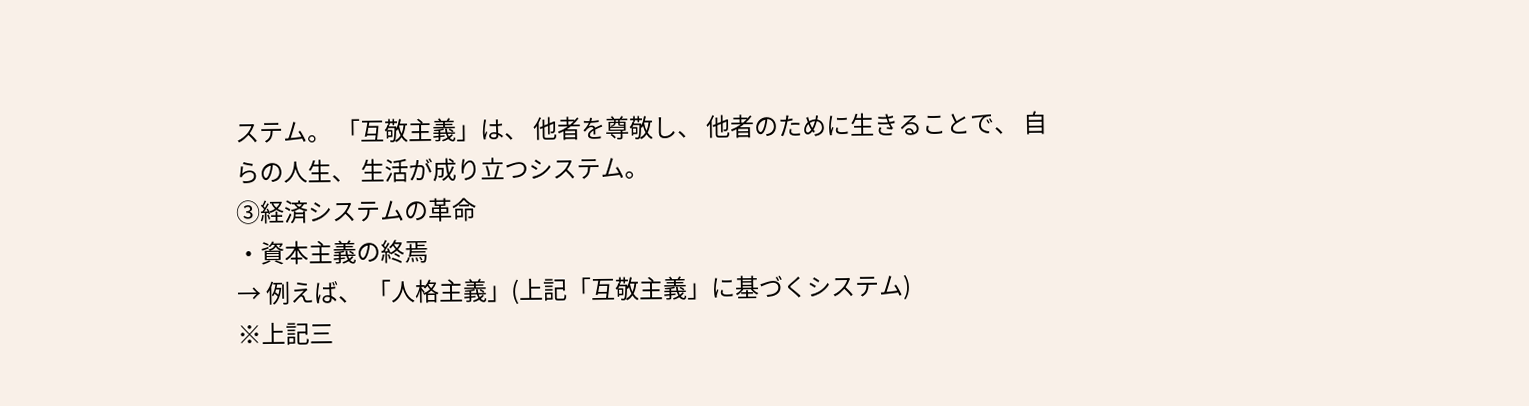ステム。 「互敬主義」は、 他者を尊敬し、 他者のために生きることで、 自らの人生、 生活が成り立つシステム。
③経済システムの革命
・資本主義の終焉
→ 例えば、 「人格主義」(上記「互敬主義」に基づくシステム)
※上記三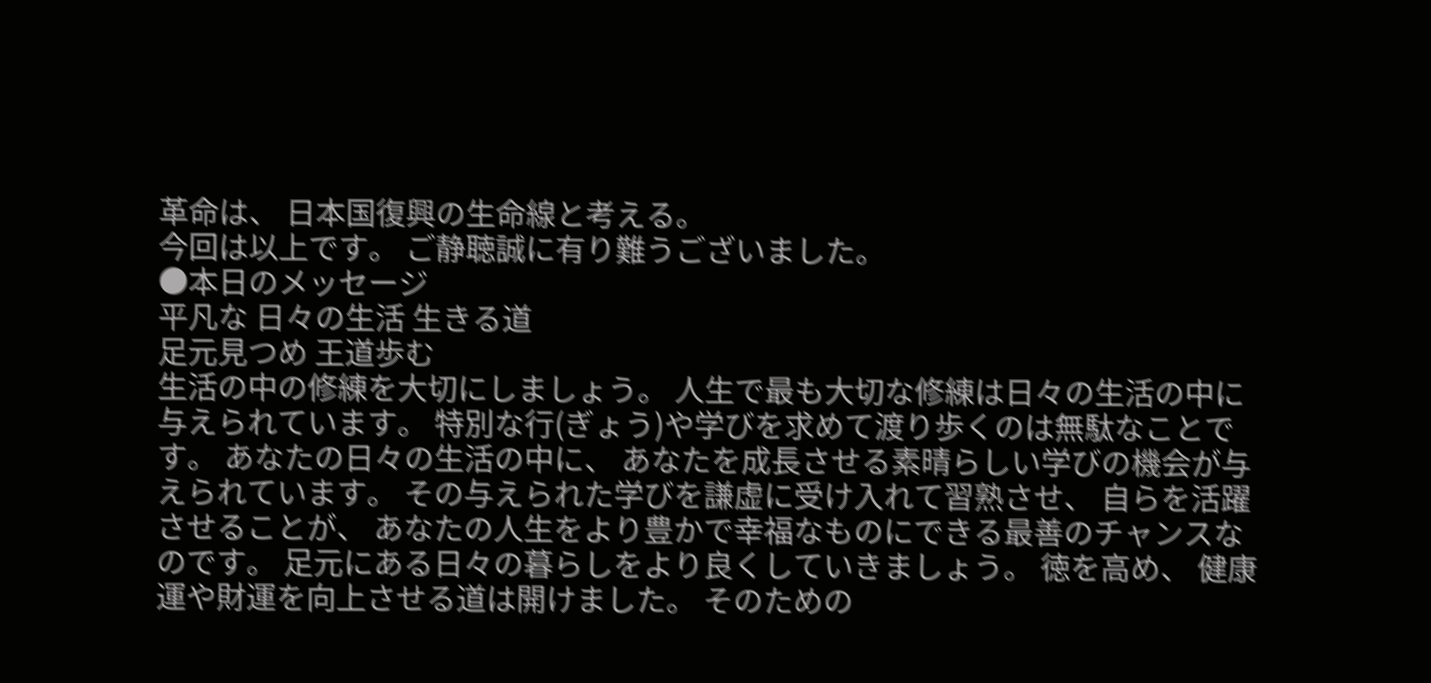革命は、 日本国復興の生命線と考える。
今回は以上です。 ご静聴誠に有り難うございました。
●本日のメッセージ
平凡な 日々の生活 生きる道
足元見つめ 王道歩む
生活の中の修練を大切にしましょう。 人生で最も大切な修練は日々の生活の中に与えられています。 特別な行(ぎょう)や学びを求めて渡り歩くのは無駄なことです。 あなたの日々の生活の中に、 あなたを成長させる素晴らしい学びの機会が与えられています。 その与えられた学びを謙虚に受け入れて習熟させ、 自らを活躍させることが、 あなたの人生をより豊かで幸福なものにできる最善のチャンスなのです。 足元にある日々の暮らしをより良くしていきましょう。 徳を高め、 健康運や財運を向上させる道は開けました。 そのための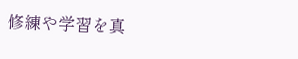修練や学習を真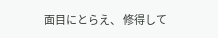面目にとらえ、 修得して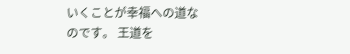いくことが幸福への道なのです。 王道を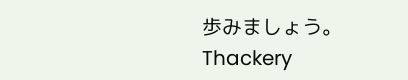歩みましょう。
Thackery